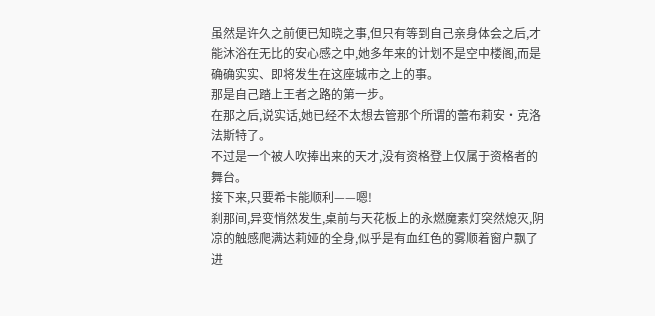虽然是许久之前便已知晓之事,但只有等到自己亲身体会之后,才能沐浴在无比的安心感之中,她多年来的计划不是空中楼阁,而是确确实实、即将发生在这座城市之上的事。
那是自己踏上王者之路的第一步。
在那之后,说实话,她已经不太想去管那个所谓的蕾布莉安·克洛法斯特了。
不过是一个被人吹捧出来的天才,没有资格登上仅属于资格者的舞台。
接下来,只要希卡能顺利——嗯!
刹那间,异变悄然发生,桌前与天花板上的永燃魔素灯突然熄灭,阴凉的触感爬满达莉娅的全身,似乎是有血红色的雾顺着窗户飘了进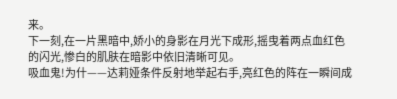来。
下一刻,在一片黑暗中,娇小的身影在月光下成形,摇曳着两点血红色的闪光,惨白的肌肤在暗影中依旧清晰可见。
吸血鬼!为什——达莉娅条件反射地举起右手,亮红色的阵在一瞬间成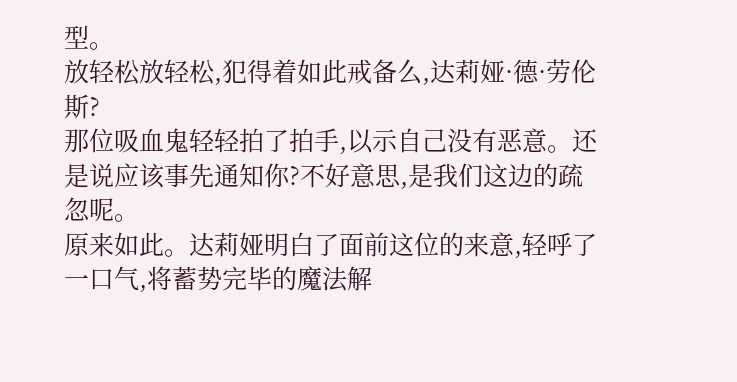型。
放轻松放轻松,犯得着如此戒备么,达莉娅·德·劳伦斯?
那位吸血鬼轻轻拍了拍手,以示自己没有恶意。还是说应该事先通知你?不好意思,是我们这边的疏忽呢。
原来如此。达莉娅明白了面前这位的来意,轻呼了一口气,将蓄势完毕的魔法解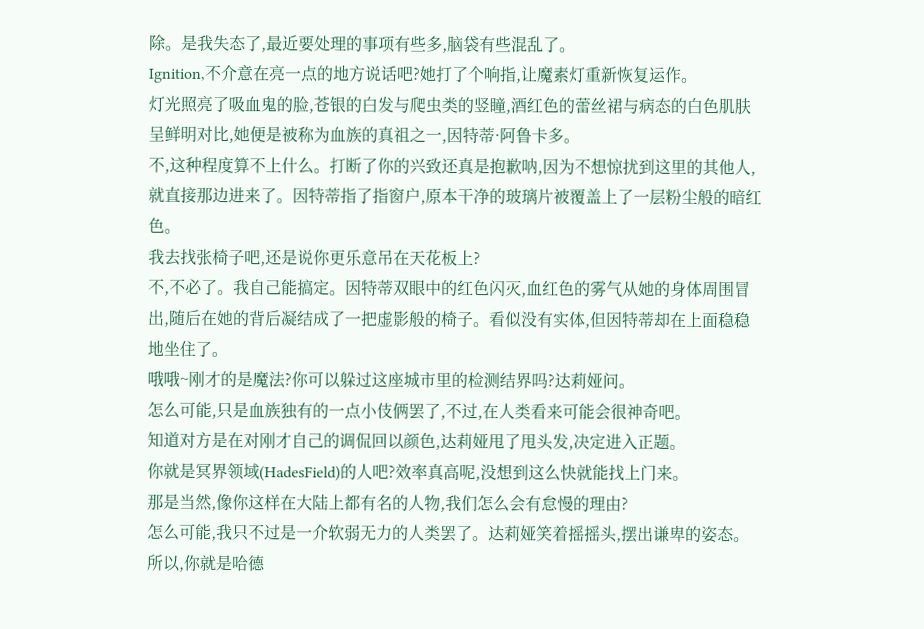除。是我失态了,最近要处理的事项有些多,脑袋有些混乱了。
Ignition,不介意在亮一点的地方说话吧?她打了个响指,让魔素灯重新恢复运作。
灯光照亮了吸血鬼的脸,苍银的白发与爬虫类的竖瞳,酒红色的蕾丝裙与病态的白色肌肤呈鲜明对比,她便是被称为血族的真祖之一,因特蒂·阿鲁卡多。
不,这种程度算不上什么。打断了你的兴致还真是抱歉呐,因为不想惊扰到这里的其他人,就直接那边进来了。因特蒂指了指窗户,原本干净的玻璃片被覆盖上了一层粉尘般的暗红色。
我去找张椅子吧,还是说你更乐意吊在天花板上?
不,不必了。我自己能搞定。因特蒂双眼中的红色闪灭,血红色的雾气从她的身体周围冒出,随后在她的背后凝结成了一把虚影般的椅子。看似没有实体,但因特蒂却在上面稳稳地坐住了。
哦哦~刚才的是魔法?你可以躲过这座城市里的检测结界吗?达莉娅问。
怎么可能,只是血族独有的一点小伎俩罢了,不过,在人类看来可能会很神奇吧。
知道对方是在对刚才自己的调侃回以颜色,达莉娅甩了甩头发,决定进入正题。
你就是冥界领域(HadesField)的人吧?效率真高呢,没想到这么快就能找上门来。
那是当然,像你这样在大陆上都有名的人物,我们怎么会有怠慢的理由?
怎么可能,我只不过是一介软弱无力的人类罢了。达莉娅笑着摇摇头,摆出谦卑的姿态。所以,你就是哈德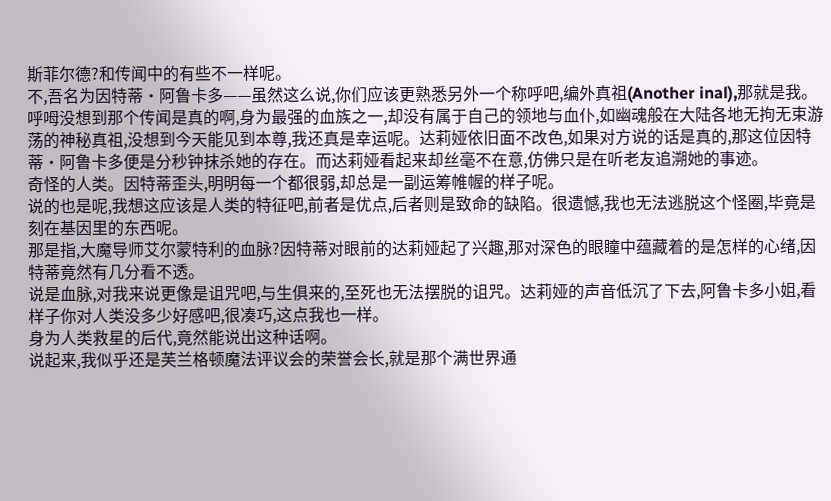斯菲尔德?和传闻中的有些不一样呢。
不,吾名为因特蒂·阿鲁卡多——虽然这么说,你们应该更熟悉另外一个称呼吧,编外真祖(Another inal),那就是我。
呼呣没想到那个传闻是真的啊,身为最强的血族之一,却没有属于自己的领地与血仆,如幽魂般在大陆各地无拘无束游荡的神秘真祖,没想到今天能见到本尊,我还真是幸运呢。达莉娅依旧面不改色,如果对方说的话是真的,那这位因特蒂·阿鲁卡多便是分秒钟抹杀她的存在。而达莉娅看起来却丝毫不在意,仿佛只是在听老友追溯她的事迹。
奇怪的人类。因特蒂歪头,明明每一个都很弱,却总是一副运筹帷幄的样子呢。
说的也是呢,我想这应该是人类的特征吧,前者是优点,后者则是致命的缺陷。很遗憾,我也无法逃脱这个怪圈,毕竟是刻在基因里的东西呢。
那是指,大魔导师艾尔蒙特利的血脉?因特蒂对眼前的达莉娅起了兴趣,那对深色的眼瞳中蕴藏着的是怎样的心绪,因特蒂竟然有几分看不透。
说是血脉,对我来说更像是诅咒吧,与生俱来的,至死也无法摆脱的诅咒。达莉娅的声音低沉了下去,阿鲁卡多小姐,看样子你对人类没多少好感吧,很凑巧,这点我也一样。
身为人类救星的后代,竟然能说出这种话啊。
说起来,我似乎还是芙兰格顿魔法评议会的荣誉会长,就是那个满世界通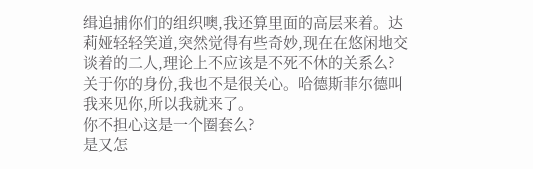缉追捕你们的组织噢,我还算里面的高层来着。达莉娅轻轻笑道,突然觉得有些奇妙,现在在悠闲地交谈着的二人,理论上不应该是不死不休的关系么?
关于你的身份,我也不是很关心。哈德斯菲尔德叫我来见你,所以我就来了。
你不担心这是一个圈套么?
是又怎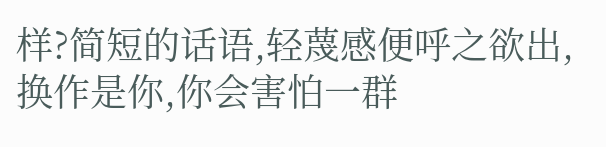样?简短的话语,轻蔑感便呼之欲出,换作是你,你会害怕一群